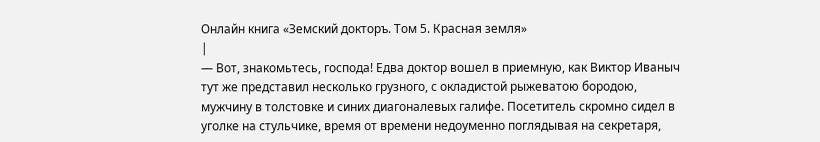Онлайн книга «Земский докторъ. Том 5. Красная земля»
|
— Вот, знакомьтесь, господа! Едва доктор вошел в приемную, как Виктор Иваныч тут же представил несколько грузного, с окладистой рыжеватою бородою, мужчину в толстовке и синих диагоналевых галифе. Посетитель скромно сидел в уголке на стульчике, время от времени недоуменно поглядывая на секретаря,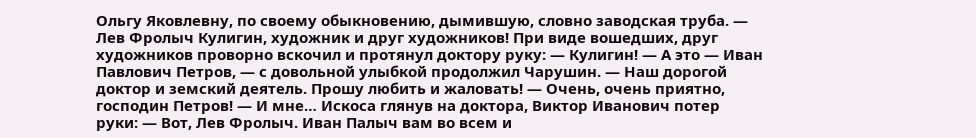Ольгу Яковлевну, по своему обыкновению, дымившую, словно заводская труба. — Лев Фролыч Кулигин, художник и друг художников! При виде вошедших, друг художников проворно вскочил и протянул доктору руку: — Кулигин! — А это — Иван Павлович Петров, — с довольной улыбкой продолжил Чарушин. — Наш дорогой доктор и земский деятель. Прошу любить и жаловать! — Очень, очень приятно, господин Петров! — И мне… Искоса глянув на доктора, Виктор Иванович потер руки: — Вот, Лев Фролыч. Иван Палыч вам во всем и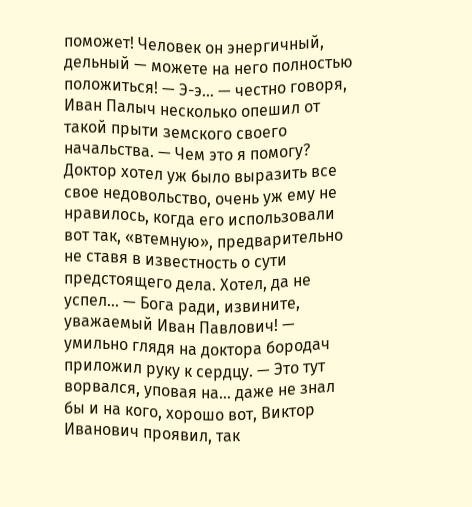поможет! Человек он энергичный, дельный — можете на него полностью положиться! — Э-э… — честно говоря, Иван Палыч несколько опешил от такой прыти земского своего начальства. — Чем это я помогу? Доктор хотел уж было выразить все свое недовольство, очень уж ему не нравилось, когда его использовали вот так, «втемную», предварительно не ставя в известность о сути предстоящего дела. Хотел, да не успел… — Бога ради, извините, уважаемый Иван Павлович! — умильно глядя на доктора бородач приложил руку к сердцу. — Это тут ворвался, уповая на… даже не знал бы и на кого, хорошо вот, Виктор Иванович проявил, так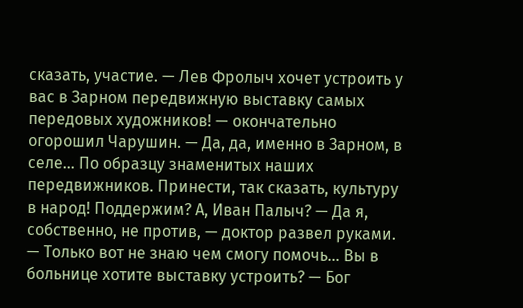сказать, участие. — Лев Фролыч хочет устроить у вас в Зарном передвижную выставку самых передовых художников! — окончательно огорошил Чарушин. — Да, да, именно в Зарном, в селе… По образцу знаменитых наших передвижников. Принести, так сказать, культуру в народ! Поддержим? А, Иван Палыч? — Да я, собственно, не против, — доктор развел руками. — Только вот не знаю чем смогу помочь… Вы в больнице хотите выставку устроить? — Бог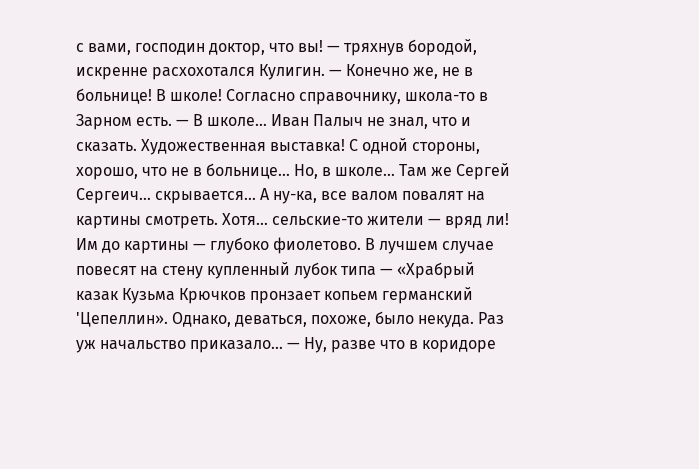с вами, господин доктор, что вы! — тряхнув бородой, искренне расхохотался Кулигин. — Конечно же, не в больнице! В школе! Согласно справочнику, школа-то в Зарном есть. — В школе… Иван Палыч не знал, что и сказать. Художественная выставка! С одной стороны, хорошо, что не в больнице… Но, в школе… Там же Сергей Сергеич… скрывается… А ну-ка, все валом повалят на картины смотреть. Хотя… сельские-то жители — вряд ли! Им до картины — глубоко фиолетово. В лучшем случае повесят на стену купленный лубок типа — «Храбрый казак Кузьма Крючков пронзает копьем германский 'Цепеллин». Однако, деваться, похоже, было некуда. Раз уж начальство приказало… — Ну, разве что в коридоре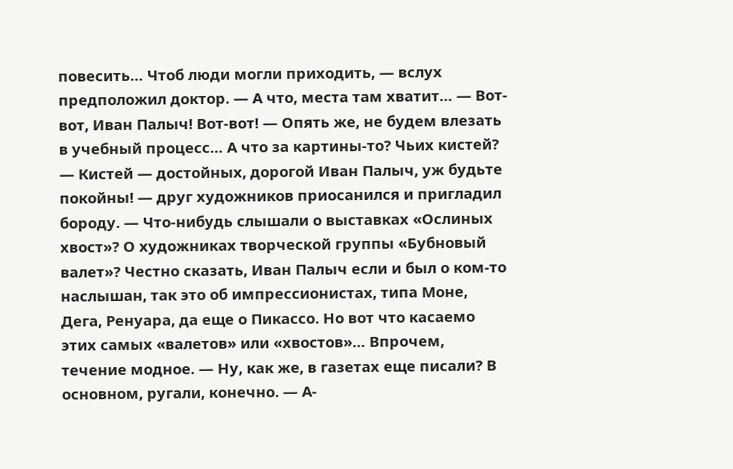повесить… Чтоб люди могли приходить, — вслух предположил доктор. — А что, места там хватит… — Вот-вот, Иван Палыч! Вот-вот! — Опять же, не будем влезать в учебный процесс… А что за картины-то? Чьих кистей? — Кистей — достойных, дорогой Иван Палыч, уж будьте покойны! — друг художников приосанился и пригладил бороду. — Что-нибудь слышали о выставках «Ослиных хвост»? О художниках творческой группы «Бубновый валет»? Честно сказать, Иван Палыч если и был о ком-то наслышан, так это об импрессионистах, типа Моне, Дега, Ренуара, да еще о Пикассо. Но вот что касаемо этих самых «валетов» или «хвостов»… Впрочем, течение модное. — Ну, как же, в газетах еще писали? В основном, ругали, конечно. — А-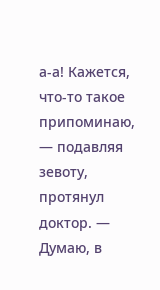а-а! Кажется, что-то такое припоминаю, — подавляя зевоту, протянул доктор. — Думаю, в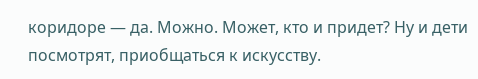коридоре — да. Можно. Может, кто и придет? Ну и дети посмотрят, приобщаться к искусству.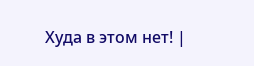Худа в этом нет! |